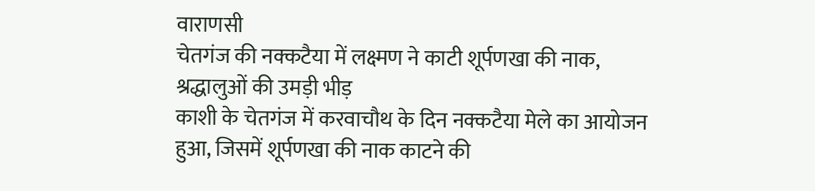वाराणसी
चेतगंज की नक्कटैया में लक्ष्मण ने काटी शूर्पणखा की नाक, श्रद्धालुओं की उमड़ी भीड़
काशी के चेतगंज में करवाचौथ के दिन नक्कटैया मेले का आयोजन हुआ, जिसमें शूर्पणखा की नाक काटने की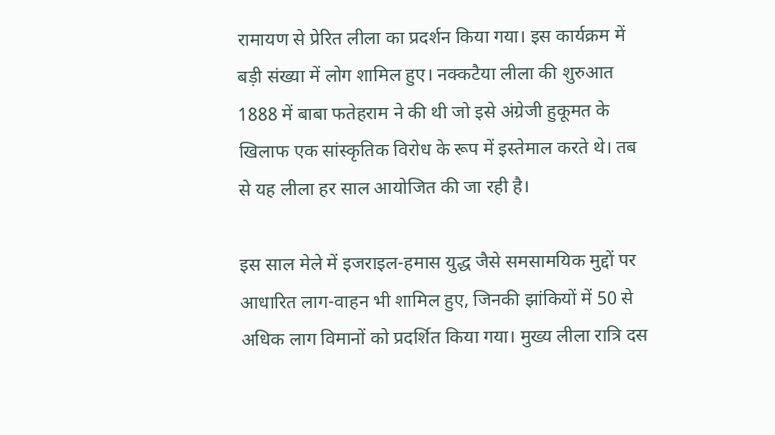रामायण से प्रेरित लीला का प्रदर्शन किया गया। इस कार्यक्रम में बड़ी संख्या में लोग शामिल हुए। नक्कटैया लीला की शुरुआत 1888 में बाबा फतेहराम ने की थी जो इसे अंग्रेजी हुकूमत के खिलाफ एक सांस्कृतिक विरोध के रूप में इस्तेमाल करते थे। तब से यह लीला हर साल आयोजित की जा रही है।

इस साल मेले में इजराइल-हमास युद्ध जैसे समसामयिक मुद्दों पर आधारित लाग-वाहन भी शामिल हुए, जिनकी झांकियों में 50 से अधिक लाग विमानों को प्रदर्शित किया गया। मुख्य लीला रात्रि दस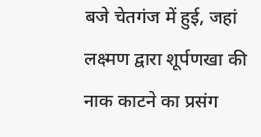बजे चेतगंज में हुई, जहां लक्ष्मण द्वारा शूर्पणखा की नाक काटने का प्रसंग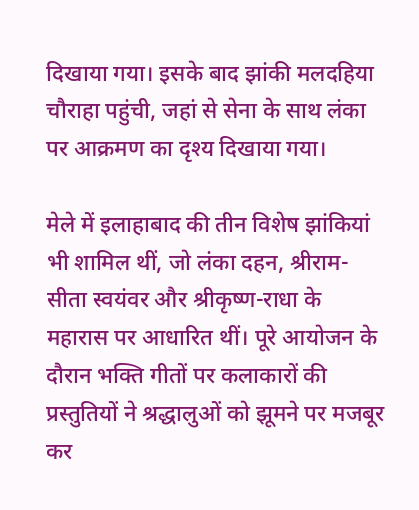दिखाया गया। इसके बाद झांकी मलदहिया चौराहा पहुंची, जहां से सेना के साथ लंका पर आक्रमण का दृश्य दिखाया गया।

मेले में इलाहाबाद की तीन विशेष झांकियां भी शामिल थीं, जो लंका दहन, श्रीराम-सीता स्वयंवर और श्रीकृष्ण-राधा के महारास पर आधारित थीं। पूरे आयोजन के दौरान भक्ति गीतों पर कलाकारों की प्रस्तुतियों ने श्रद्धालुओं को झूमने पर मजबूर कर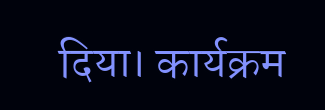दिया। कार्यक्रम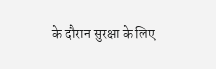के दौरान सुरक्षा के लिए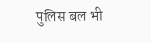पुलिस बल भी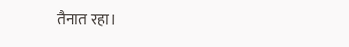तैनात रहा।